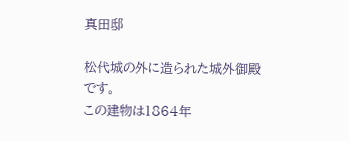真田邸

松代城の外に造られた城外御殿です。
この建物は1864年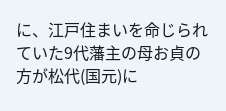に、江戸住まいを命じられていた9代藩主の母お貞の方が松代(国元)に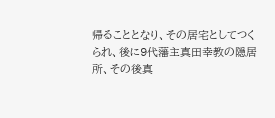帰ることとなり、その居宅としてつくられ、後に9代藩主真田幸教の隠居所、その後真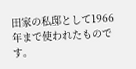田家の私邸として1966年まで使われたものです。